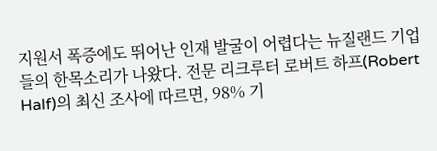지원서 폭증에도 뛰어난 인재 발굴이 어렵다는 뉴질랜드 기업들의 한목소리가 나왔다. 전문 리크루터 로버트 하프(Robert Half)의 최신 조사에 따르면, 98% 기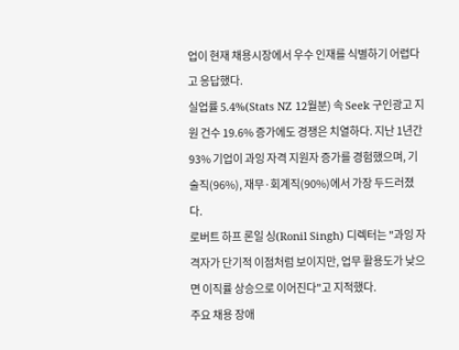업이 현재 채용시장에서 우수 인재를 식별하기 어렵다고 응답했다.
실업률 5.4%(Stats NZ 12월분) 속 Seek 구인광고 지원 건수 19.6% 증가에도 경쟁은 치열하다. 지난 1년간 93% 기업이 과잉 자격 지원자 증가를 경험했으며, 기술직(96%), 재무·회계직(90%)에서 가장 두드러졌다.
로버트 하프 론일 싱(Ronil Singh) 디렉터는 "과잉 자격자가 단기적 이점처럼 보이지만, 업무 활용도가 낮으면 이직률 상승으로 이어진다"고 지적했다.
주요 채용 장애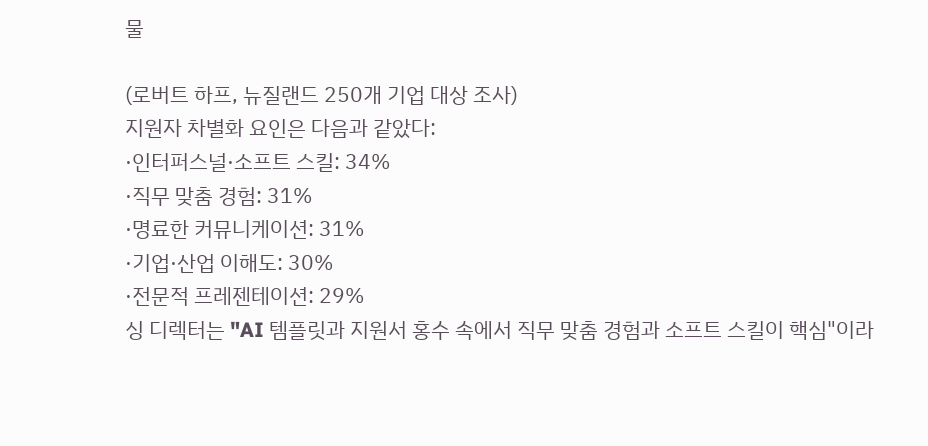물

(로버트 하프, 뉴질랜드 250개 기업 대상 조사)
지원자 차별화 요인은 다음과 같았다:
·인터퍼스널·소프트 스킬: 34%
·직무 맞춤 경험: 31%
·명료한 커뮤니케이션: 31%
·기업·산업 이해도: 30%
·전문적 프레젠테이션: 29%
싱 디렉터는 "AI 템플릿과 지원서 홍수 속에서 직무 맞춤 경험과 소프트 스킬이 핵심"이라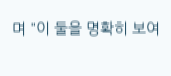며 "이 둘을 명확히 보여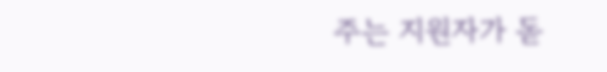주는 지원자가 돋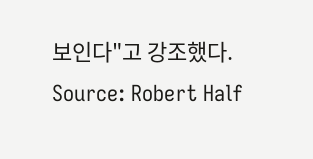보인다"고 강조했다.
Source: Robert Half